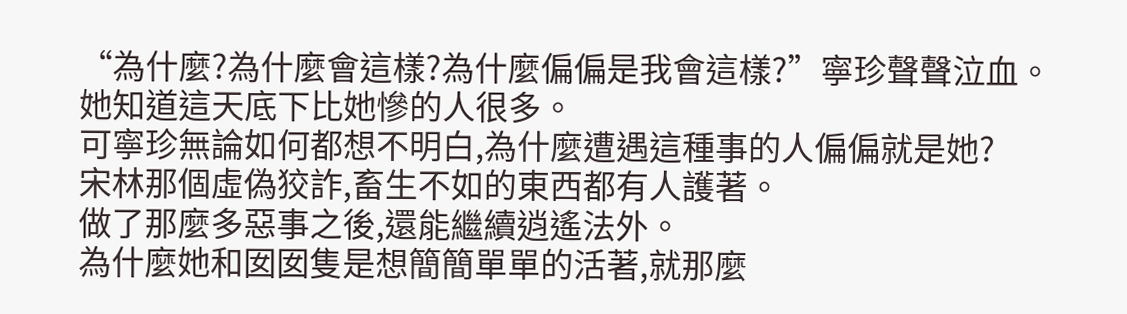“為什麼?為什麼會這樣?為什麼偏偏是我會這樣?”寧珍聲聲泣血。
她知道這天底下比她慘的人很多。
可寧珍無論如何都想不明白,為什麼遭遇這種事的人偏偏就是她?
宋林那個虛偽狡詐,畜生不如的東西都有人護著。
做了那麼多惡事之後,還能繼續逍遙法外。
為什麼她和囡囡隻是想簡簡單單的活著,就那麼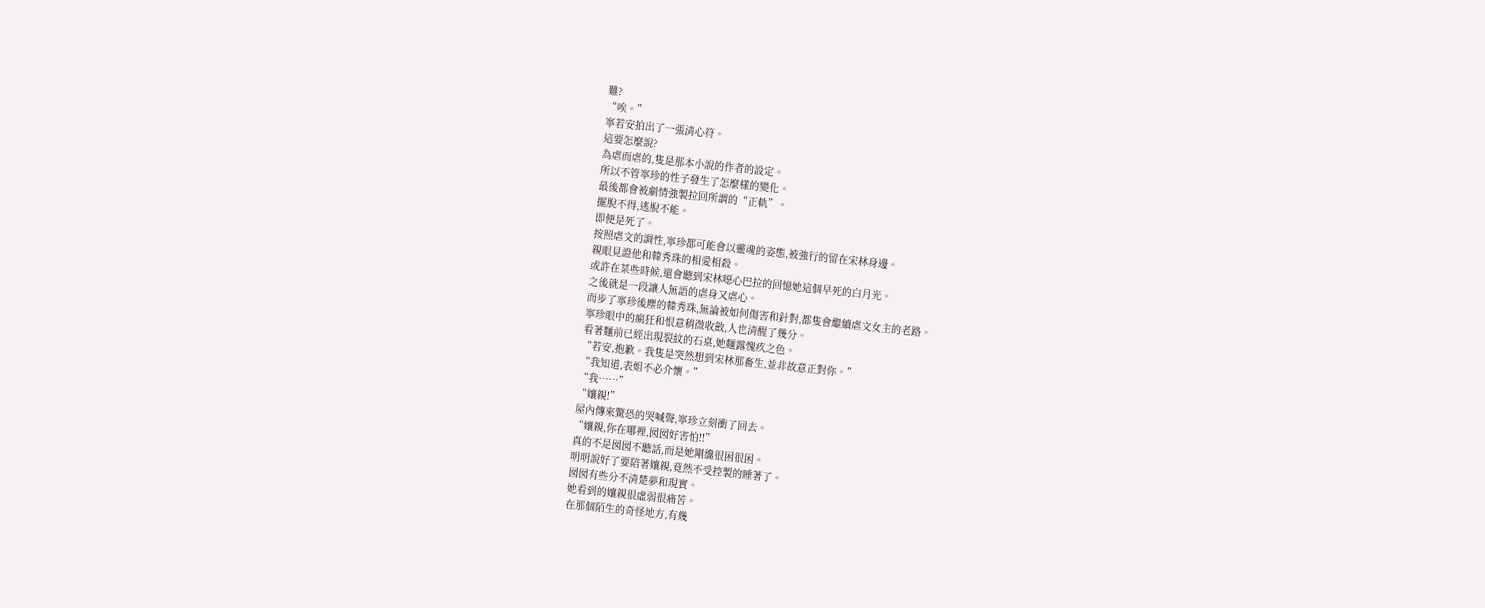難?
“唉。”
寧若安拍出了一張清心符。
這要怎麼說?
為虐而虐的,隻是那本小說的作者的設定。
所以不管寧珍的性子發生了怎麼樣的變化。
最後都會被劇情強製拉回所謂的“正軌”。
擺脫不得,逃脫不能。
即便是死了。
按照虐文的調性,寧珍都可能會以靈魂的姿態,被強行的留在宋林身邊。
親眼見證他和韓秀珠的相愛相殺。
或許在某些時候,還會聽到宋林噁心巴拉的回憶她這個早死的白月光。
之後就是一段讓人無語的虐身又虐心。
而步了寧珍後塵的韓秀珠,無論被如何傷害和針對,都隻會繼續虐文女主的老路。
寧珍眼中的瘋狂和恨意稍微收斂,人也清醒了幾分。
看著麵前已經出現裂紋的石桌,她麵露愧疚之色。
“若安,抱歉。我隻是突然想到宋林那畜生,並非故意正對你。”
“我知道,表姐不必介懷。”
“我……”
“孃親!”
屋內傳來驚恐的哭喊聲,寧珍立刻衝了回去。
“孃親,你在哪裡,囡囡好害怕!!”
真的不是囡囡不聽話,而是她剛纔很困很困。
明明說好了要陪著孃親,竟然不受控製的睡著了。
囡囡有些分不清楚夢和現實。
她看到的孃親很虛弱很痛苦。
在那個陌生的奇怪地方,有幾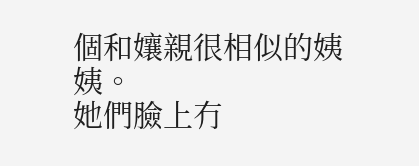個和孃親很相似的姨姨。
她們臉上冇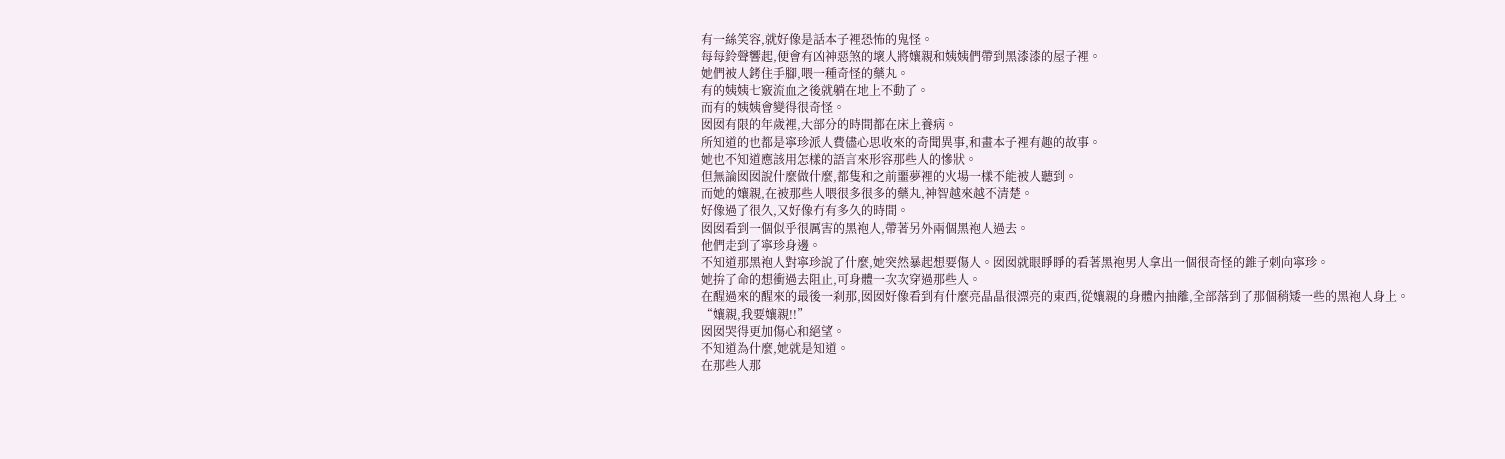有一絲笑容,就好像是話本子裡恐怖的鬼怪。
每每鈴聲響起,便會有凶神惡煞的壞人將孃親和姨姨們帶到黑漆漆的屋子裡。
她們被人銬住手腳,喂一種奇怪的藥丸。
有的姨姨七竅流血之後就躺在地上不動了。
而有的姨姨會變得很奇怪。
囡囡有限的年歲裡,大部分的時間都在床上養病。
所知道的也都是寧珍派人費儘心思收來的奇聞異事,和畫本子裡有趣的故事。
她也不知道應該用怎樣的語言來形容那些人的慘狀。
但無論囡囡說什麼做什麼,都隻和之前噩夢裡的火場一樣不能被人聽到。
而她的孃親,在被那些人喂很多很多的藥丸,神智越來越不清楚。
好像過了很久,又好像冇有多久的時間。
囡囡看到一個似乎很厲害的黑袍人,帶著另外兩個黑袍人過去。
他們走到了寧珍身邊。
不知道那黑袍人對寧珍說了什麼,她突然暴起想要傷人。囡囡就眼睜睜的看著黑袍男人拿出一個很奇怪的錐子刺向寧珍。
她拚了命的想衝過去阻止,可身體一次次穿過那些人。
在醒過來的醒來的最後一刹那,囡囡好像看到有什麼亮晶晶很漂亮的東西,從孃親的身體內抽離,全部落到了那個稍矮一些的黑袍人身上。
“孃親,我要孃親!!”
囡囡哭得更加傷心和絕望。
不知道為什麼,她就是知道。
在那些人那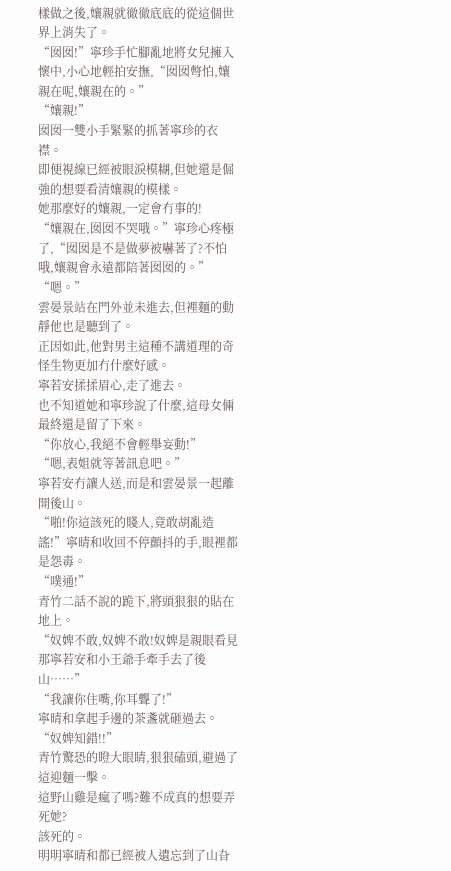樣做之後,孃親就徹徹底底的從這個世界上消失了。
“囡囡!”寧珍手忙腳亂地將女兒擁入懷中,小心地輕拍安撫,“囡囡彆怕,孃親在呢,孃親在的。”
“孃親!”
囡囡一雙小手緊緊的抓著寧珍的衣襟。
即便視線已經被眼淚模糊,但她還是倔強的想要看清孃親的模樣。
她那麼好的孃親,一定會冇事的!
“孃親在,囡囡不哭哦。”寧珍心疼極了,“囡囡是不是做夢被嚇著了?不怕哦,孃親會永遠都陪著囡囡的。”
“嗯。”
雲晏景站在門外並未進去,但裡麵的動靜他也是聽到了。
正因如此,他對男主這種不講道理的奇怪生物更加冇什麼好感。
寧若安揉揉眉心,走了進去。
也不知道她和寧珍說了什麼,這母女倆最終還是留了下來。
“你放心,我絕不會輕舉妄動!”
“嗯,表姐就等著訊息吧。”
寧若安冇讓人送,而是和雲晏景一起離開後山。
“啪!你這該死的賤人,竟敢胡亂造謠!”寧晴和收回不停顫抖的手,眼裡都是怨毒。
“噗通!”
青竹二話不說的跪下,將頭狠狠的貼在地上。
“奴婢不敢,奴婢不敢!奴婢是親眼看見那寧若安和小王爺手牽手去了後山……”
“我讓你住嘴,你耳聾了!”
寧晴和拿起手邊的茶盞就砸過去。
“奴婢知錯!!”
青竹驚恐的瞪大眼睛,狠狠磕頭,避過了這迎麵一擊。
這野山雞是瘋了嗎?難不成真的想要弄死她?
該死的。
明明寧晴和都已經被人遺忘到了山旮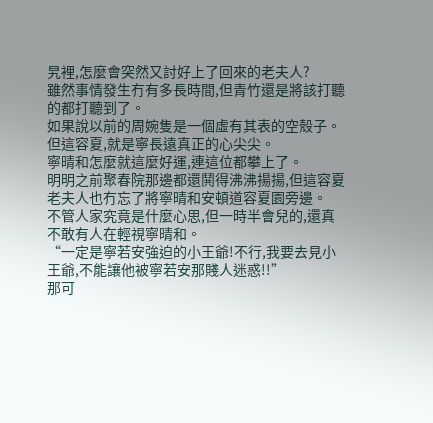旯裡,怎麼會突然又討好上了回來的老夫人?
雖然事情發生冇有多長時間,但青竹還是將該打聽的都打聽到了。
如果說以前的周婉隻是一個虛有其表的空殼子。
但這容夏,就是寧長遠真正的心尖尖。
寧晴和怎麼就這麼好運,連這位都攀上了。
明明之前聚春院那邊都還鬨得沸沸揚揚,但這容夏老夫人也冇忘了將寧晴和安頓道容夏園旁邊。
不管人家究竟是什麼心思,但一時半會兒的,還真不敢有人在輕視寧晴和。
“一定是寧若安強迫的小王爺!不行,我要去見小王爺,不能讓他被寧若安那賤人迷惑!!”
那可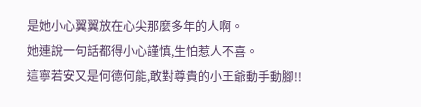是她小心翼翼放在心尖那麼多年的人啊。
她連說一句話都得小心謹慎,生怕惹人不喜。
這寧若安又是何德何能,敢對尊貴的小王爺動手動腳!!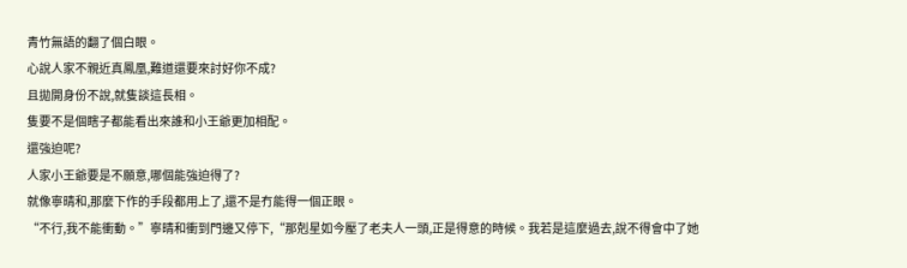青竹無語的翻了個白眼。
心說人家不親近真鳳凰,難道還要來討好你不成?
且拋開身份不說,就隻談這長相。
隻要不是個瞎子都能看出來誰和小王爺更加相配。
還強迫呢?
人家小王爺要是不願意,哪個能強迫得了?
就像寧晴和,那麼下作的手段都用上了,還不是冇能得一個正眼。
“不行,我不能衝動。”寧晴和衝到門邊又停下,“那剋星如今壓了老夫人一頭,正是得意的時候。我若是這麼過去,說不得會中了她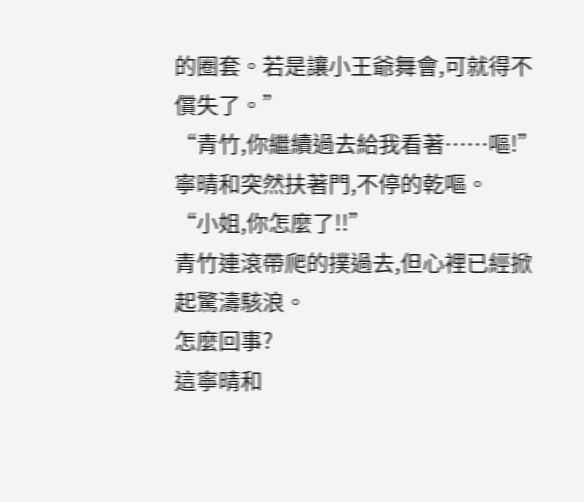的圈套。若是讓小王爺舞會,可就得不償失了。”
“青竹,你繼續過去給我看著……嘔!”
寧晴和突然扶著門,不停的乾嘔。
“小姐,你怎麼了!!”
青竹連滾帶爬的撲過去,但心裡已經掀起驚濤駭浪。
怎麼回事?
這寧晴和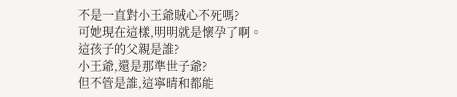不是一直對小王爺賊心不死嗎?
可她現在這樣,明明就是懷孕了啊。
這孩子的父親是誰?
小王爺,還是那準世子爺?
但不管是誰,這寧晴和都能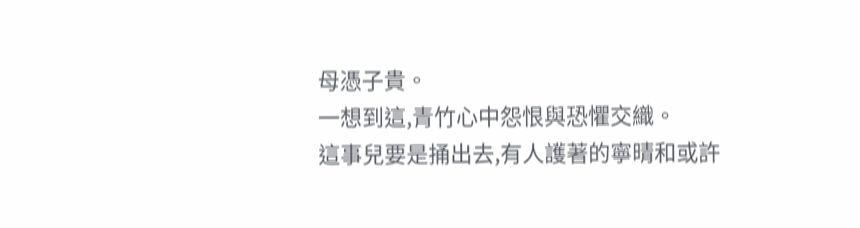母憑子貴。
一想到這,青竹心中怨恨與恐懼交織。
這事兒要是捅出去,有人護著的寧晴和或許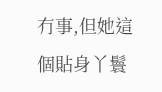冇事,但她這個貼身丫鬟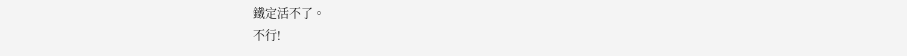鐵定活不了。
不行!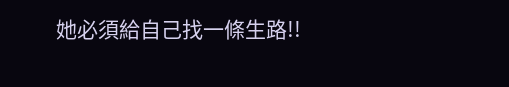她必須給自己找一條生路!!